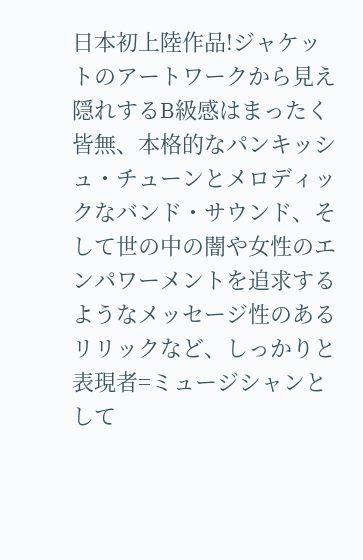日本初上陸作品!ジャケットのアートワークから見え隠れするB級感はまったく皆無、本格的なパンキッシュ・チューンとメロディックなバンド・サウンド、そして世の中の闇や女性のエンパワーメントを追求するようなメッセージ性のあるリリックなど、しっかりと表現者=ミュージシャンとして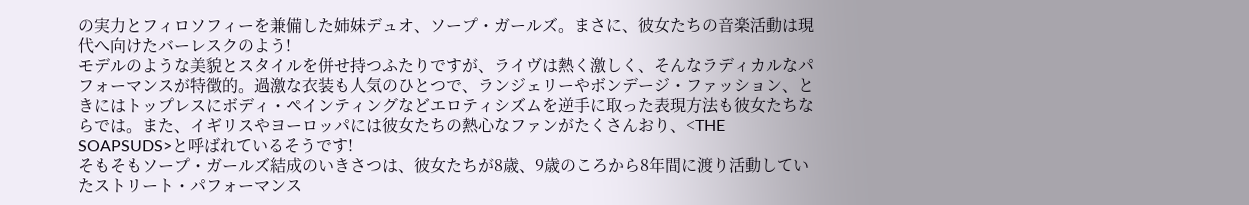の実力とフィロソフィーを兼備した姉妹デュオ、ソープ・ガールズ。まさに、彼女たちの音楽活動は現代へ向けたバーレスクのよう!
モデルのような美貌とスタイルを併せ持つふたりですが、ライヴは熱く激しく、そんなラディカルなパフォーマンスが特徴的。過激な衣装も人気のひとつで、ランジェリーやボンデージ・ファッション、ときにはトップレスにボディ・ペインティングなどエロティシズムを逆手に取った表現方法も彼女たちならでは。また、イギリスやヨーロッパには彼女たちの熱心なファンがたくさんおり、<THE SOAPSUDS>と呼ばれているそうです!
そもそもソープ・ガールズ結成のいきさつは、彼女たちが8歳、9歳のころから8年間に渡り活動していたストリート・パフォーマンス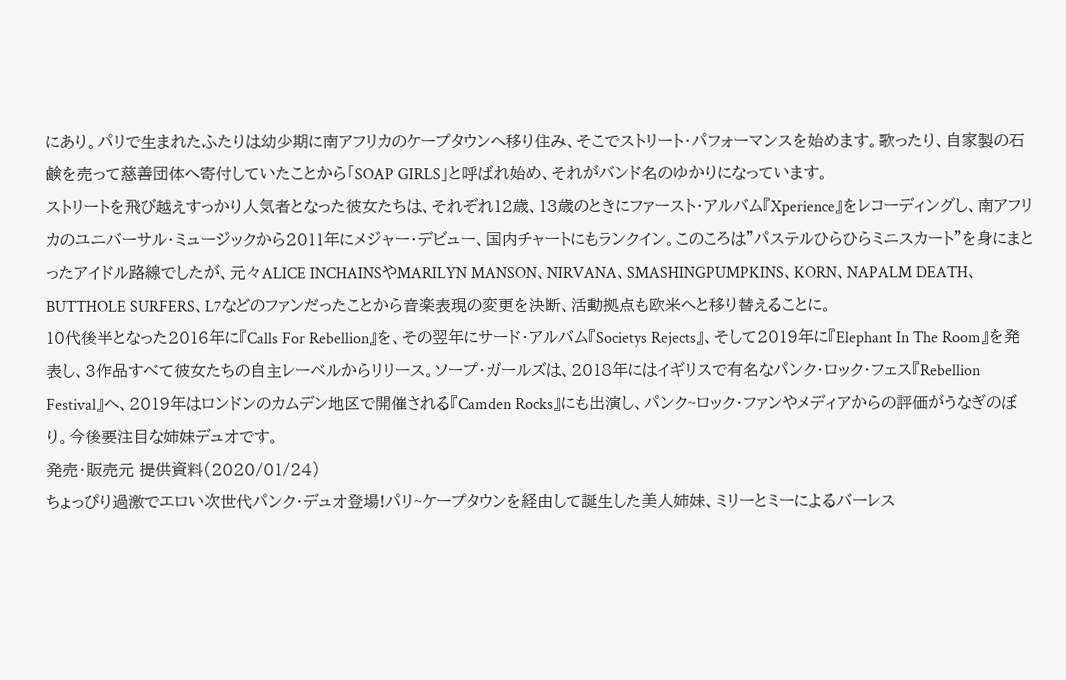にあり。パリで生まれたふたりは幼少期に南アフリカのケープタウンへ移り住み、そこでストリート・パフォーマンスを始めます。歌ったり、自家製の石鹸を売って慈善団体へ寄付していたことから「SOAP GIRLS」と呼ばれ始め、それがバンド名のゆかりになっています。
ストリートを飛び越えすっかり人気者となった彼女たちは、それぞれ12歳、13歳のときにファースト・アルバム『Xperience』をレコーディングし、南アフリカのユニバーサル・ミュージックから2011年にメジャー・デビュー、国内チャートにもランクイン。このころは"パステルひらひらミニスカート"を身にまとったアイドル路線でしたが、元々ALICE INCHAINSやMARILYN MANSON、NIRVANA、SMASHINGPUMPKINS、KORN、NAPALM DEATH、BUTTHOLE SURFERS、L7などのファンだったことから音楽表現の変更を決断、活動拠点も欧米へと移り替えることに。
10代後半となった2016年に『Calls For Rebellion』を、その翌年にサード・アルバム『Societys Rejects』、そして2019年に『Elephant In The Room』を発表し、3作品すべて彼女たちの自主レーベルからリリース。ソープ・ガールズは、2018年にはイギリスで有名なパンク・ロック・フェス『Rebellion Festival』へ、2019年はロンドンのカムデン地区で開催される『Camden Rocks』にも出演し、パンク~ロック・ファンやメディアからの評価がうなぎのぼり。今後要注目な姉妹デュオです。
発売・販売元 提供資料(2020/01/24)
ちょっぴり過激でエロい次世代パンク・デュオ登場!パリ~ケープタウンを経由して誕生した美人姉妹、ミリーとミーによるバーレス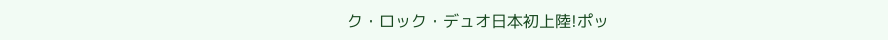ク・ロック・デュオ日本初上陸!ポッ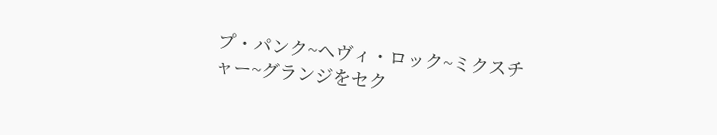プ・パンク~ヘヴィ・ロック~ミクスチャー~グランジをセク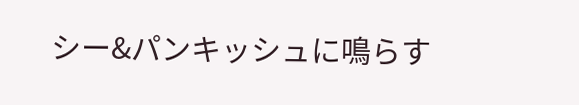シー&パンキッシュに鳴らす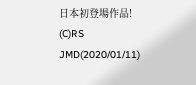日本初登場作品! (C)RS
JMD(2020/01/11)